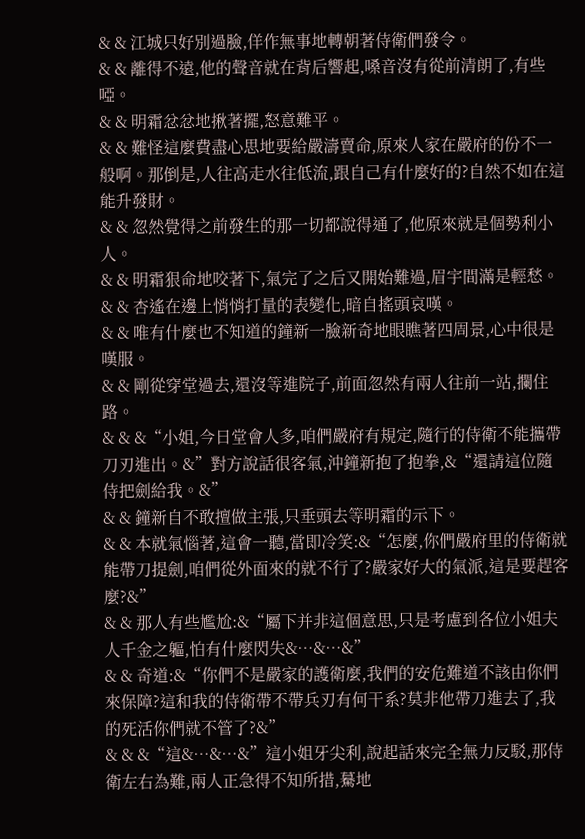& & 江城只好別過臉,佯作無事地轉朝著侍衛們發令。
& & 離得不遠,他的聲音就在背后響起,嗓音沒有從前清朗了,有些啞。
& & 明霜忿忿地揪著擺,怒意難平。
& & 難怪這麼費盡心思地要給嚴濤賣命,原來人家在嚴府的份不一般啊。那倒是,人往高走水往低流,跟自己有什麼好的?自然不如在這能升發財。
& & 忽然覺得之前發生的那一切都說得通了,他原來就是個勢利小人。
& & 明霜狠命地咬著下,氣完了之后又開始難過,眉宇間滿是輕愁。
& & 杏遙在邊上悄悄打量的表變化,暗自搖頭哀嘆。
& & 唯有什麼也不知道的鐘新一臉新奇地眼瞧著四周景,心中很是嘆服。
& & 剛從穿堂過去,還沒等進院子,前面忽然有兩人往前一站,攔住路。
& & &“小姐,今日堂會人多,咱們嚴府有規定,隨行的侍衛不能攜帶刀刃進出。&”對方說話很客氣,沖鐘新抱了抱拳,&“還請這位隨侍把劍給我。&”
& & 鐘新自不敢擅做主張,只垂頭去等明霜的示下。
& & 本就氣惱著,這會一聽,當即冷笑:&“怎麼,你們嚴府里的侍衛就能帶刀提劍,咱們從外面來的就不行了?嚴家好大的氣派,這是要趕客麼?&”
& & 那人有些尷尬:&“屬下并非這個意思,只是考慮到各位小姐夫人千金之軀,怕有什麼閃失&…&…&”
& & 奇道:&“你們不是嚴家的護衛麼,我們的安危難道不該由你們來保障?這和我的侍衛帶不帶兵刃有何干系?莫非他帶刀進去了,我的死活你們就不管了?&”
& & &“這&…&…&”這小姐牙尖利,說起話來完全無力反駁,那侍衛左右為難,兩人正急得不知所措,驀地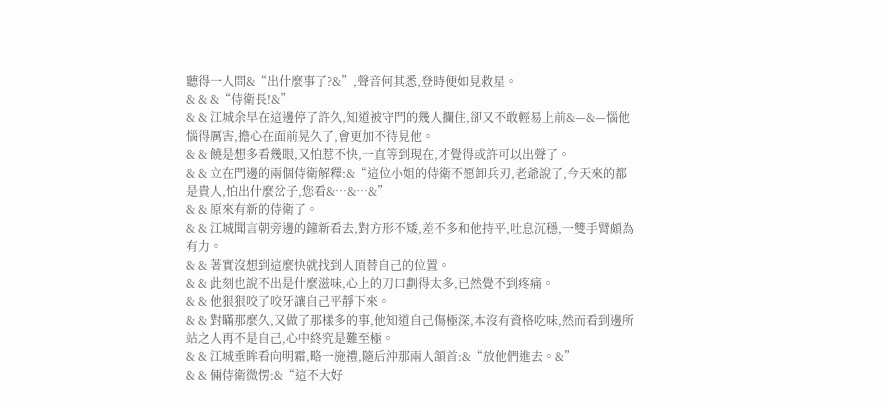聽得一人問&“出什麼事了?&”,聲音何其悉,登時便如見救星。
& & &“侍衛長!&”
& & 江城余早在這邊停了許久,知道被守門的幾人攔住,卻又不敢輕易上前&—&—惱他惱得厲害,擔心在面前晃久了,會更加不待見他。
& & 饒是想多看幾眼,又怕惹不快,一直等到現在,才覺得或許可以出聲了。
& & 立在門邊的兩個侍衛解釋:&“這位小姐的侍衛不愿卸兵刃,老爺說了,今天來的都是貴人,怕出什麼岔子,您看&…&…&”
& & 原來有新的侍衛了。
& & 江城聞言朝旁邊的鐘新看去,對方形不矮,差不多和他持平,吐息沉穩,一雙手臂頗為有力。
& & 著實沒想到這麼快就找到人頂替自己的位置。
& & 此刻也說不出是什麼滋味,心上的刀口劃得太多,已然覺不到疼痛。
& & 他狠狠咬了咬牙讓自己平靜下來。
& & 對瞞那麼久,又做了那樣多的事,他知道自己傷極深,本沒有資格吃味,然而看到邊所站之人再不是自己,心中終究是難至極。
& & 江城垂眸看向明霜,略一施禮,隨后沖那兩人頷首:&“放他們進去。&”
& & 倆侍衛微愣:&“這不大好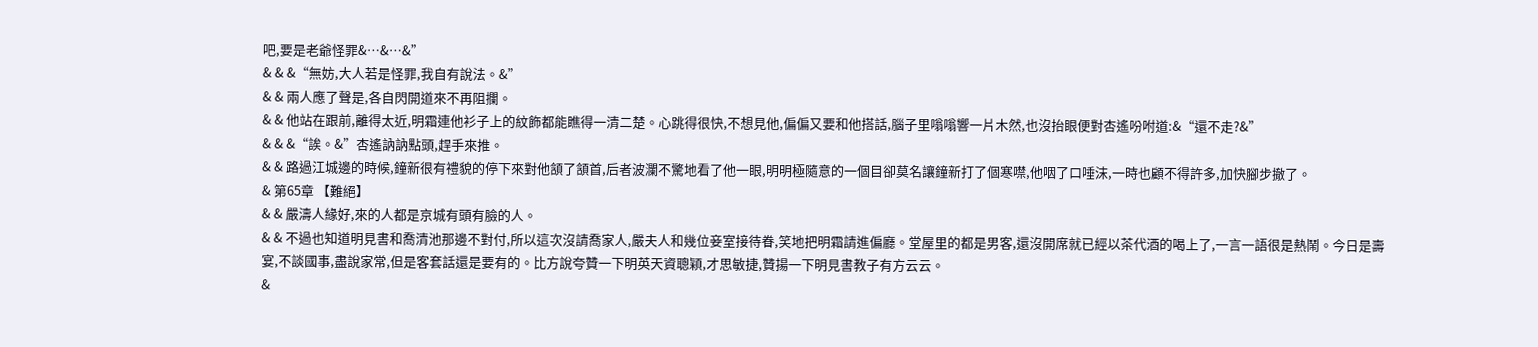吧,要是老爺怪罪&…&…&”
& & &“無妨,大人若是怪罪,我自有說法。&”
& & 兩人應了聲是,各自閃開道來不再阻攔。
& & 他站在跟前,離得太近,明霜連他衫子上的紋飾都能瞧得一清二楚。心跳得很快,不想見他,偏偏又要和他搭話,腦子里嗡嗡響一片木然,也沒抬眼便對杏遙吩咐道:&“還不走?&”
& & &“誒。&”杏遙訥訥點頭,趕手來推。
& & 路過江城邊的時候,鐘新很有禮貌的停下來對他頷了頷首,后者波瀾不驚地看了他一眼,明明極隨意的一個目卻莫名讓鐘新打了個寒噤,他咽了口唾沫,一時也顧不得許多,加快腳步撤了。
& 第65章 【難絕】
& & 嚴濤人緣好,來的人都是京城有頭有臉的人。
& & 不過也知道明見書和喬清池那邊不對付,所以這次沒請喬家人,嚴夫人和幾位妾室接待眷,笑地把明霜請進偏廳。堂屋里的都是男客,還沒開席就已經以茶代酒的喝上了,一言一語很是熱鬧。今日是壽宴,不談國事,盡說家常,但是客套話還是要有的。比方說夸贊一下明英天資聰穎,才思敏捷,贊揚一下明見書教子有方云云。
&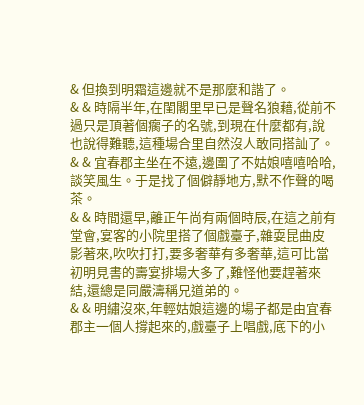& 但換到明霜這邊就不是那麼和諧了。
& & 時隔半年,在閨閣里早已是聲名狼藉,從前不過只是頂著個瘸子的名號,到現在什麼都有,說也說得難聽,這種場合里自然沒人敢同搭訕了。
& & 宜春郡主坐在不遠,邊圍了不姑娘嘻嘻哈哈,談笑風生。于是找了個僻靜地方,默不作聲的喝茶。
& & 時間還早,離正午尚有兩個時辰,在這之前有堂會,宴客的小院里搭了個戲臺子,雜耍昆曲皮影著來,吹吹打打,要多奢華有多奢華,這可比當初明見書的壽宴排場大多了,難怪他要趕著來結,還總是同嚴濤稱兄道弟的。
& & 明繡沒來,年輕姑娘這邊的場子都是由宜春郡主一個人撐起來的,戲臺子上唱戲,底下的小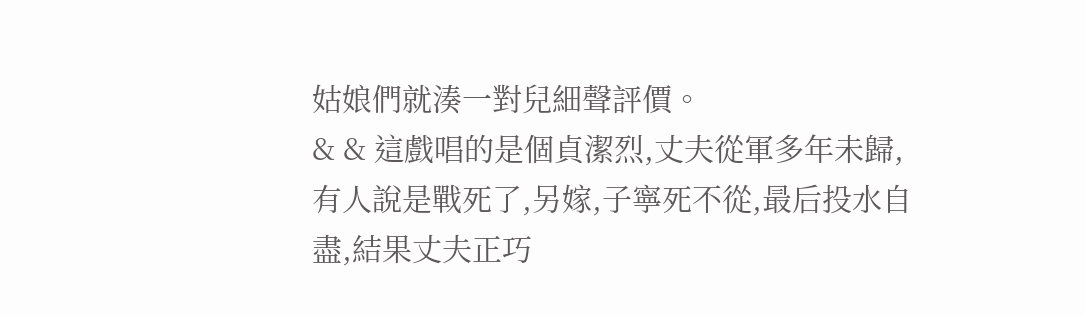姑娘們就湊一對兒細聲評價。
& & 這戲唱的是個貞潔烈,丈夫從軍多年未歸,有人說是戰死了,另嫁,子寧死不從,最后投水自盡,結果丈夫正巧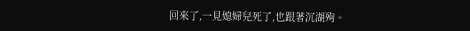回來了,一見媳婦兒死了,也跟著沉湖殉。